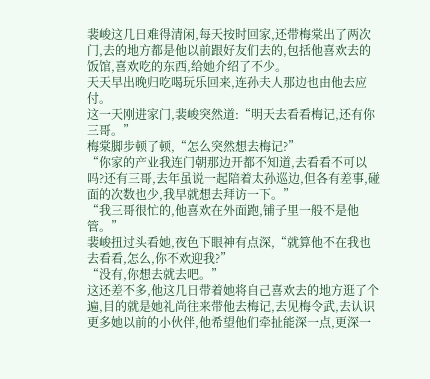裴峻这几日难得清闲,每天按时回家,还带梅棠出了两次门,去的地方都是他以前跟好友们去的,包括他喜欢去的饭馆,喜欢吃的东西,给她介绍了不少。
天天早出晚归吃喝玩乐回来,连孙夫人那边也由他去应付。
这一天刚进家门,裴峻突然道:“明天去看看梅记,还有你三哥。”
梅棠脚步顿了顿,“怎么突然想去梅记?”
“你家的产业我连门朝那边开都不知道,去看看不可以吗?还有三哥,去年虽说一起陪着太孙巡边,但各有差事,碰面的次数也少,我早就想去拜访一下。”
“我三哥很忙的,他喜欢在外面跑,铺子里一般不是他管。”
裴峻扭过头看她,夜色下眼神有点深,“就算他不在我也去看看,怎么,你不欢迎我?”
“没有,你想去就去吧。”
这还差不多,他这几日带着她将自己喜欢去的地方逛了个遍,目的就是她礼尚往来带他去梅记,去见梅令武,去认识更多她以前的小伙伴,他希望他们牵扯能深一点,更深一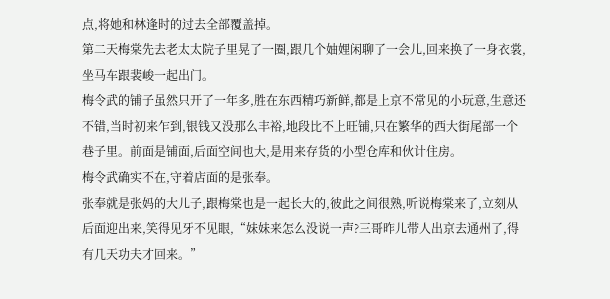点,将她和林逢时的过去全部覆盖掉。
第二天梅棠先去老太太院子里晃了一圈,跟几个妯娌闲聊了一会儿,回来换了一身衣裳,坐马车跟裴峻一起出门。
梅令武的铺子虽然只开了一年多,胜在东西精巧新鲜,都是上京不常见的小玩意,生意还不错,当时初来乍到,银钱又没那么丰裕,地段比不上旺铺,只在繁华的西大街尾部一个巷子里。前面是铺面,后面空间也大,是用来存货的小型仓库和伙计住房。
梅令武确实不在,守着店面的是张奉。
张奉就是张妈的大儿子,跟梅棠也是一起长大的,彼此之间很熟,听说梅棠来了,立刻从后面迎出来,笑得见牙不见眼,“妹妹来怎么没说一声?三哥昨儿带人出京去通州了,得有几天功夫才回来。”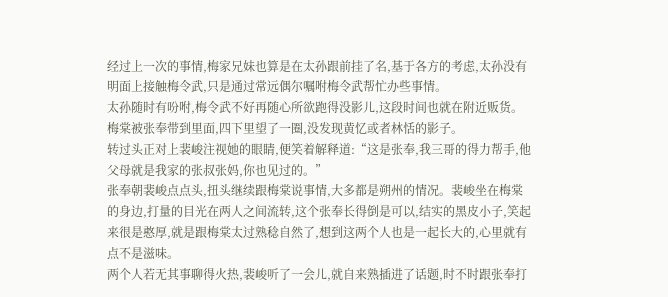经过上一次的事情,梅家兄妹也算是在太孙跟前挂了名,基于各方的考虑,太孙没有明面上接触梅令武,只是通过常远偶尔嘱咐梅令武帮忙办些事情。
太孙随时有吩咐,梅令武不好再随心所欲跑得没影儿,这段时间也就在附近贩货。梅棠被张奉带到里面,四下里望了一圈,没发现黄忆或者林恬的影子。
转过头正对上裴峻注视她的眼睛,便笑着解释道:“这是张奉,我三哥的得力帮手,他父母就是我家的张叔张妈,你也见过的。”
张奉朝裴峻点点头,扭头继续跟梅棠说事情,大多都是朔州的情况。裴峻坐在梅棠的身边,打量的目光在两人之间流转,这个张奉长得倒是可以,结实的黑皮小子,笑起来很是憨厚,就是跟梅棠太过熟稔自然了,想到这两个人也是一起长大的,心里就有点不是滋味。
两个人若无其事聊得火热,裴峻听了一会儿,就自来熟插进了话题,时不时跟张奉打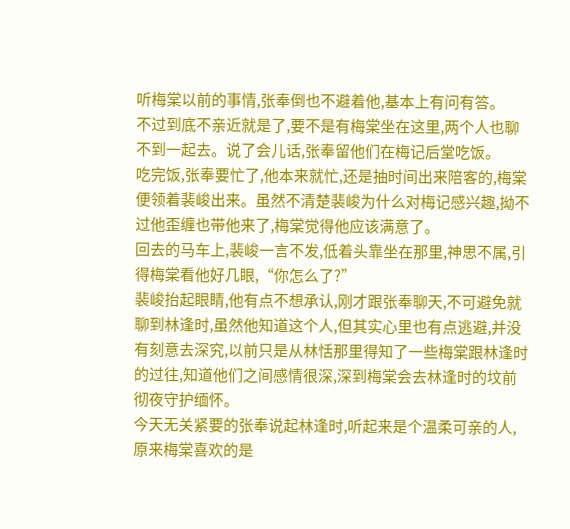听梅棠以前的事情,张奉倒也不避着他,基本上有问有答。
不过到底不亲近就是了,要不是有梅棠坐在这里,两个人也聊不到一起去。说了会儿话,张奉留他们在梅记后堂吃饭。
吃完饭,张奉要忙了,他本来就忙,还是抽时间出来陪客的,梅棠便领着裴峻出来。虽然不清楚裴峻为什么对梅记感兴趣,拗不过他歪缠也带他来了,梅棠觉得他应该满意了。
回去的马车上,裴峻一言不发,低着头靠坐在那里,神思不属,引得梅棠看他好几眼,“你怎么了?”
裴峻抬起眼睛,他有点不想承认,刚才跟张奉聊天,不可避免就聊到林逢时,虽然他知道这个人,但其实心里也有点逃避,并没有刻意去深究,以前只是从林恬那里得知了一些梅棠跟林逢时的过往,知道他们之间感情很深,深到梅棠会去林逢时的坟前彻夜守护缅怀。
今天无关紧要的张奉说起林逢时,听起来是个温柔可亲的人,原来梅棠喜欢的是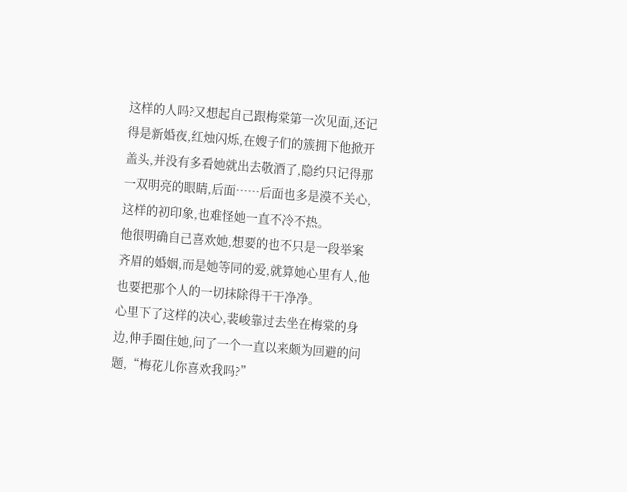这样的人吗?又想起自己跟梅棠第一次见面,还记得是新婚夜,红烛闪烁,在嫂子们的簇拥下他掀开盖头,并没有多看她就出去敬酒了,隐约只记得那一双明亮的眼睛,后面……后面也多是漠不关心,这样的初印象,也难怪她一直不冷不热。
他很明确自己喜欢她,想要的也不只是一段举案齐眉的婚姻,而是她等同的爱,就算她心里有人,他也要把那个人的一切抹除得干干净净。
心里下了这样的决心,裴峻靠过去坐在梅棠的身边,伸手圈住她,问了一个一直以来颇为回避的问题,“梅花儿你喜欢我吗?”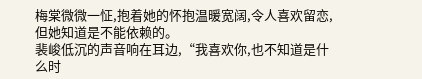梅棠微微一怔,抱着她的怀抱温暖宽阔,令人喜欢留恋,但她知道是不能依赖的。
裴峻低沉的声音响在耳边,“我喜欢你,也不知道是什么时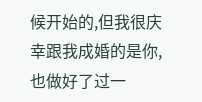候开始的,但我很庆幸跟我成婚的是你,也做好了过一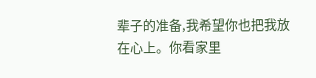辈子的准备,我希望你也把我放在心上。你看家里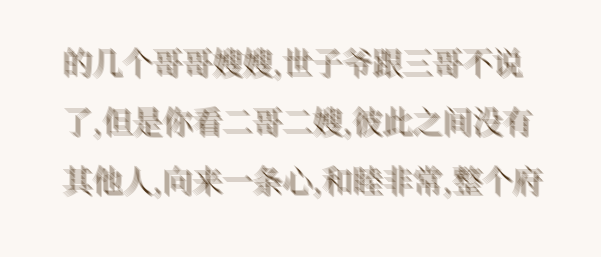的几个哥哥嫂嫂,世子爷跟三哥不说了,但是你看二哥二嫂,彼此之间没有其他人,向来一条心,和睦非常,整个府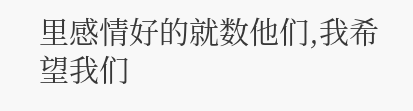里感情好的就数他们,我希望我们